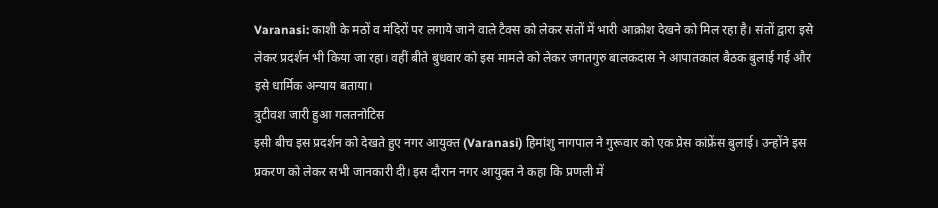Varanasi: काशी के मठों व मंदिरों पर लगाये जाने वाले टैक्स को लेकर संतों में भारी आक्रोश देखने को मिल रहा है। संतों द्वारा इसे लेकर प्रदर्शन भी किया जा रहा। वहीं बीते बुधवार को इस मामले को लेकर जगतगुरु बालकदास ने आपातकाल बैठक बुलाई गई और इसे धार्मिक अन्याय बताया।
त्रुटीवश जारी हुआ गलतनोटिस
इसी बीच इस प्रदर्शन को देखते हुए नगर आयुक्त (Varanasi) हिमांशु नागपाल ने गुरूवार को एक प्रेस कांफ्रेंस बुलाई। उन्होंने इस प्रकरण को लेकर सभी जानकारी दी। इस दौरान नगर आयुक्त ने कहा कि प्रणली में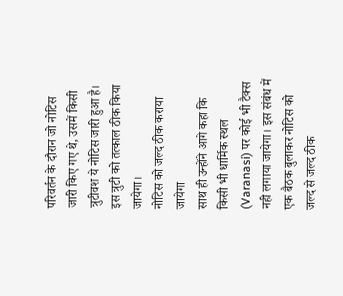परिवर्तन के दौरान जो नोटिस जारी किए गए थे, उसमें किसी त्रुटीवश ये नोटिस जारी हुआ है। इस त्रुटी को तत्काल ठीक किया जायेगा।
नोटिस को जल्द ठीक कराया जायेगा
साथ ही उन्होंने आगे कहा कि किसी भी धार्मिक स्थल (Varanasi) पर कोई भी टैक्स नही लगाया जायेगा। इस संबंध में एक बैठक बुलाकर नोटिस को जल्द से जल्द ठीक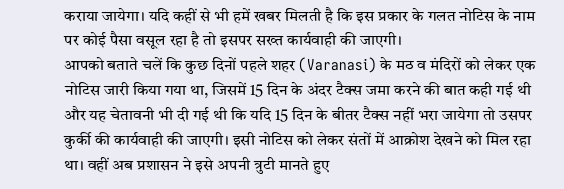कराया जायेगा। यदि कहीं से भी हमें खबर मिलती है कि इस प्रकार के गलत नोटिस के नाम पर कोई पैसा वसूल रहा है तो इसपर सख्त कार्यवाही की जाएगी।
आपको बताते चलें कि कुछ दिनों पहले शहर (Varanasi) के मठ व मंदिरों को लेकर एक नोटिस जारी किया गया था, जिसमें 15 दिन के अंदर टैक्स जमा करने की बात कही गई थी और यह चेतावनी भी दी गई थी कि यदि 15 दिन के बीतर टैक्स नहीं भरा जायेगा तो उसपर कुर्की की कार्यवाही की जाएगी। इसी नोटिस को लेकर संतों में आक्रोश देखने को मिल रहा था। वहीं अब प्रशासन ने इसे अपनी त्रुटी मानते हुए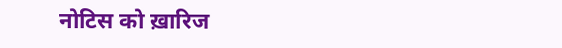नोटिस को ख़ारिज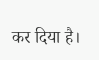कर दिया है।